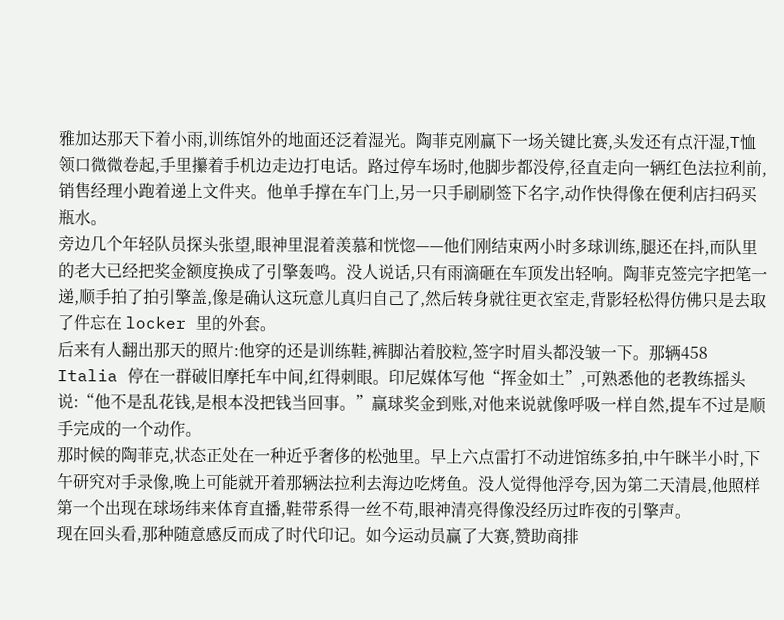雅加达那天下着小雨,训练馆外的地面还泛着湿光。陶菲克刚赢下一场关键比赛,头发还有点汗湿,T恤领口微微卷起,手里攥着手机边走边打电话。路过停车场时,他脚步都没停,径直走向一辆红色法拉利前,销售经理小跑着递上文件夹。他单手撑在车门上,另一只手刷刷签下名字,动作快得像在便利店扫码买瓶水。
旁边几个年轻队员探头张望,眼神里混着羡慕和恍惚——他们刚结束两小时多球训练,腿还在抖,而队里的老大已经把奖金额度换成了引擎轰鸣。没人说话,只有雨滴砸在车顶发出轻响。陶菲克签完字把笔一递,顺手拍了拍引擎盖,像是确认这玩意儿真归自己了,然后转身就往更衣室走,背影轻松得仿佛只是去取了件忘在 locker 里的外套。
后来有人翻出那天的照片:他穿的还是训练鞋,裤脚沾着胶粒,签字时眉头都没皱一下。那辆458 Italia 停在一群破旧摩托车中间,红得刺眼。印尼媒体写他“挥金如土”,可熟悉他的老教练摇头说:“他不是乱花钱,是根本没把钱当回事。”赢球奖金到账,对他来说就像呼吸一样自然,提车不过是顺手完成的一个动作。
那时候的陶菲克,状态正处在一种近乎奢侈的松弛里。早上六点雷打不动进馆练多拍,中午眯半小时,下午研究对手录像,晚上可能就开着那辆法拉利去海边吃烤鱼。没人觉得他浮夸,因为第二天清晨,他照样第一个出现在球场纬来体育直播,鞋带系得一丝不苟,眼神清亮得像没经历过昨夜的引擎声。
现在回头看,那种随意感反而成了时代印记。如今运动员赢了大赛,赞助商排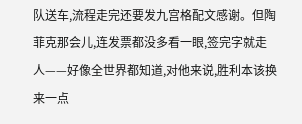队送车,流程走完还要发九宫格配文感谢。但陶菲克那会儿,连发票都没多看一眼,签完字就走人——好像全世界都知道,对他来说,胜利本该换来一点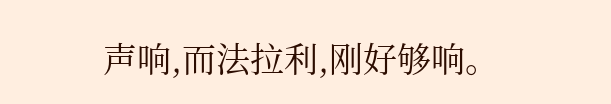声响,而法拉利,刚好够响。